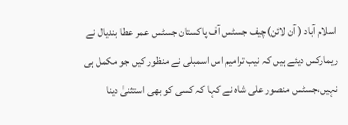اسلام آباد ( آن لائن)چیف جسٹس آف پاکستان جسٹس عمر عطا بندیال نے ریمارکس دیئے ہیں کہ نیب ترامیم اس اسمبلی نے منظور کیں جو مکمل ہی نہیں،جسٹس منصور علی شاہ نے کہا کہ کسی کو بھی استثنیٰ دینا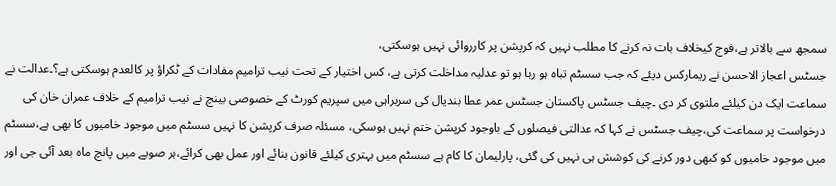سمجھ سے بالاتر ہے،فوج کیخلاف بات نہ کرنے کا مطلب نہیں کہ کرپشن پر کارروائی نہیں ہوسکتی،
جسٹس اعجاز الاحسن نے ریمارکس دیئے کہ جب سسٹم تباہ ہو رہا ہو تو عدلیہ مداخلت کرتی ہے، کس اختیار کے تحت نیب ترامیم مفادات کے ٹکراؤ پر کالعدم ہوسکتی ہے؟۔عدالت نے سماعت ایک دن کیلئے ملتوی کر دی ۔چیف جسٹس پاکستان جسٹس عمر عطا بندیال کی سربراہی میں سپریم کورٹ کے خصوصی بینچ نے نیب ترامیم کے خلاف عمران خان کی درخواست پر سماعت کی،چیف جسٹس نے کہا کہ عدالتی فیصلوں کے باوجود کرپشن ختم نہیں ہوسکی، مسئلہ صرف کرپشن کا نہیں سسٹم میں موجود خامیوں کا بھی ہے،سسٹم میں موجود خامیوں کو کبھی دور کرنے کی کوشش ہی نہیں کی گئی، پارلیمان کا کام ہے سسٹم میں بہتری کیلئے قانون بنائے اور عمل بھی کرائے،ہر صوبے میں پانچ ماہ بعد آئی جی اور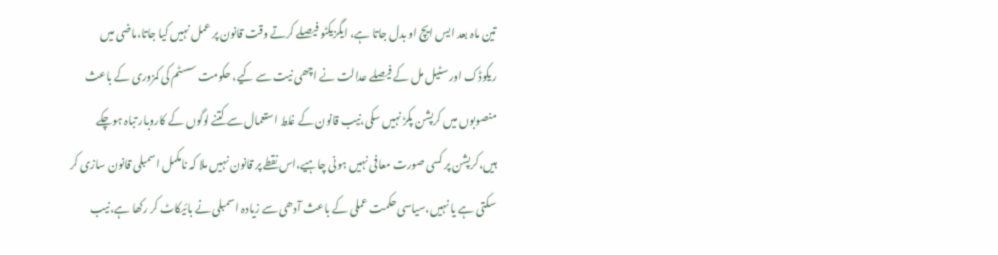تین ماہ بعد ایس ایچ او بدل جاتا ہے، ایگزیکٹو فیصلے کرتے وقت قانون پر عمل نہیں کیا جاتا،ماضی میں ریکوڈک اور سٹیل مل کے فیصلے عدالت نے اچھی نیت سے کیے، حکومت سسٹم کی کمزوری کے باعث منصوبوں میں کرپشن پکڑ نہیں سکی،نیب قانون کے غلط استعمال سے کتنے لوگوں کے کاروبار تباہ ہوچکے ہیں،کرپشن پر کسی صورت معافی نہیں ہونی چاہیے،اس نقطے پر قانون نہیں ملا کہ نامکمل اسمبلی قانون سازی کر سکتی ہے یا نہیں،سیاسی حکمت عملی کے باعث آدھی سے زیادہ اسمبلی نے بائیکاٹ کر رکھا ہے،نیب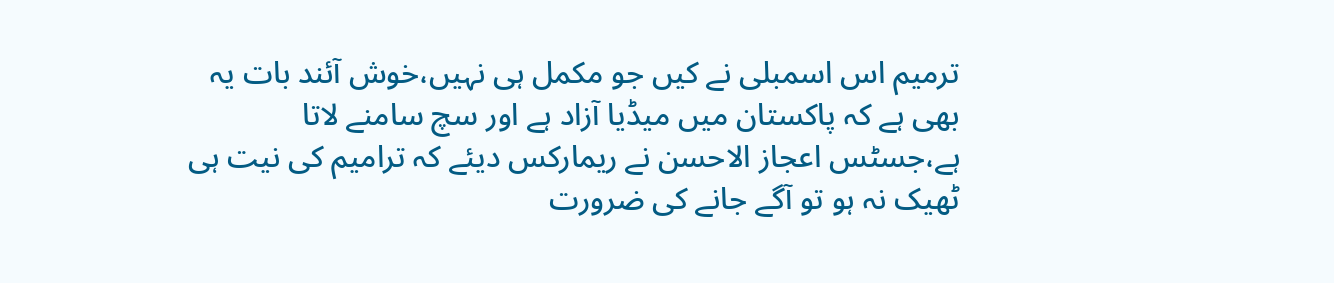ترمیم اس اسمبلی نے کیں جو مکمل ہی نہیں،خوش آئند بات یہ بھی ہے کہ پاکستان میں میڈیا آزاد ہے اور سچ سامنے لاتا ہے،جسٹس اعجاز الاحسن نے ریمارکس دیئے کہ ترامیم کی نیت ہی ٹھیک نہ ہو تو آگے جانے کی ضرورت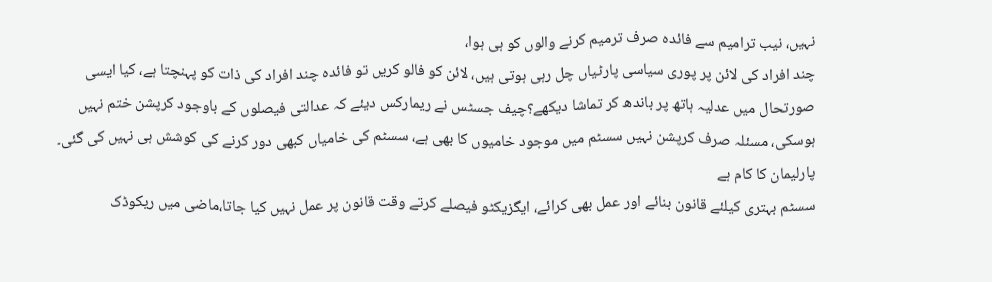نہیں، نیب ترامیم سے فائدہ صرف ترمیم کرنے والوں کو ہی ہوا،
چند افراد کی لائن پر پوری سیاسی پارٹیاں چل رہی ہوتی ہیں، لائن کو فالو کریں تو فائدہ چند افراد کی ذات کو پہنچتا ہے، کیا ایسی صورتحال میں عدلیہ ہاتھ پر باندھ کر تماشا دیکھے؟چیف جسٹس نے ریمارکس دیئے کہ عدالتی فیصلوں کے باوجود کرپشن ختم نہیں ہوسکی، مسئلہ صرف کرپشن نہیں سسٹم میں موجود خامیوں کا بھی ہے، سسٹم کی خامیاں کبھی دور کرنے کی کوشش ہی نہیں کی گئی۔ پارلیمان کا کام ہے
سسٹم بہتری کیلئے قانون بنائے اور عمل بھی کرائے، ایگزیکٹو فیصلے کرتے وقت قانون پر عمل نہیں کیا جاتا،ماضی میں ریکوڈک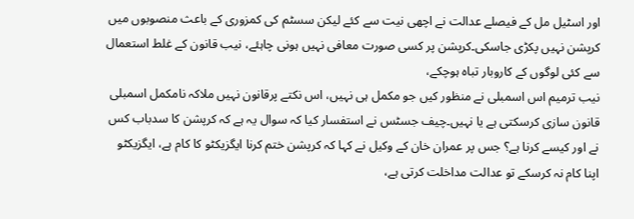اور اسٹیل مل کے فیصلے عدالت نے اچھی نیت سے کئے لیکن سسٹم کی کمزوری کے باعث منصوبوں میں کرپشن نہیں پکڑی جاسکی۔کرپشن پر کسی صورت معافی نہیں ہونی چاہئے، نیب قانون کے غلط استعمال سے کئی لوگوں کے کاروبار تباہ ہوچکے،
نیب ترمیم اس اسمبلی نے منظور کیں جو مکمل ہی نہیں، اس نکتے پرقانون نہیں ملاکہ نامکمل اسمبلی قانون سازی کرسکتی ہے یا نہیں۔چیف جسٹس نے استفسار کیا کہ سوال یہ ہے کہ کرپشن کا سدباب کس نے اور کیسے کرنا ہے؟ جس پر عمران خان کے وکیل نے کہا کہ کرپشن ختم کرنا ایگزیکٹو کا کام ہے، ایگزیکٹو اپنا کام نہ کرسکے تو عدالت مداخلت کرتی ہے،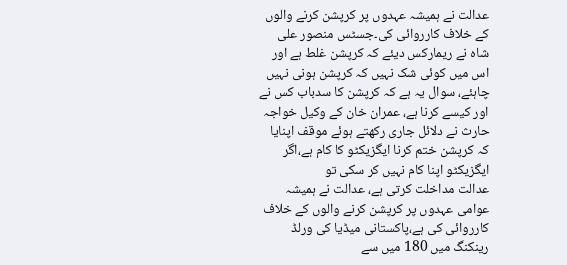عدالت نے ہمیشہ عہدوں پر کرپشن کرنے والوں کے خلاف کارروائی کی۔جسٹس منصور علی شاہ نے ریمارکس دیئے کہ کرپشن غلط ہے اور اس میں کوئی شک نہیں کہ کرپشن ہونی نہیں چاہئے، سوال یہ ہے کہ کرپشن کا سدباب کس نے اور کیسے کرنا ہے، عمران خان کے وکیل خواجہ حارث نے دلائل جاری رکھتے ہوئے موقف اپنایا کہ کرپشن ختم کرنا ایگزیکٹو کا کام ہے،اگر ایگزیکٹو اپنا کام نہیں کر سکی تو
عدالت مداخلت کرتی ہے، عدالت نے ہمیشہ عوامی عہدوں پر کرپشن کرنے والوں کے خلاف کارروائی کی ہے،پاکستانی میڈیا کی ورلڈ رینکنگ میں 180 میں سے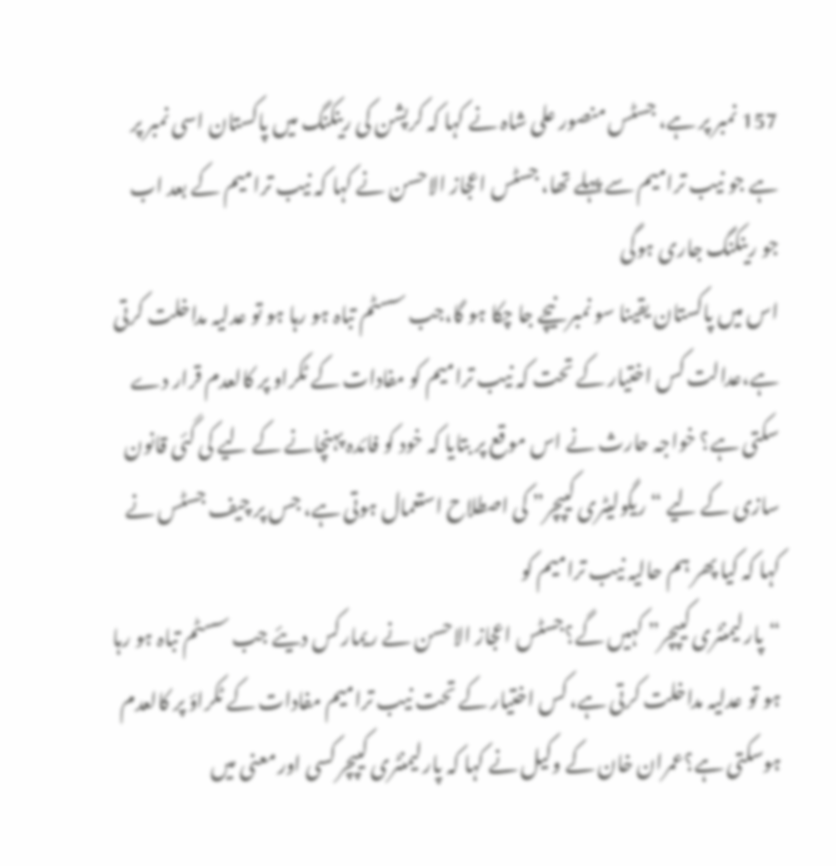157 نمبر پر ہے، جسٹس منصور علی شاہ نے کہا کہ کرپشن کی رینکنگ میں پاکستان اسی نمبر پر ہے جو نیب ترامیم سے پہلے تھا، جسٹس اعجاز الاحسن نے کہا کہ نیب ترامیم کے بعد اب جو رینکنگ جاری ہوگی
اس میں پاکستان یقینا سو نمبر نیچے جا چکا ہو گا،جب سسٹم تباہ ہو رہا ہو تو عدلیہ مداخلت کرتی ہے،عدالت کس اختیار کے تحت کہ نیب ترامیم کو مفادات کے ٹکراو پر کالعدم قرار دے سکتی ہے؟ خواجہ حارث نے اس موقع پر بتایا کہ خود کو فائدہ پہنچانے کے لیے کی گئی قانون سازی کے لیے “ریگولیٹری کیپچر” کی اصطلاح استعمال ہوتی ہے، جس پر چیف جسٹس نے کہا کہ کیا پھر ہم حالیہ نیب ترامیم کو
“پارلیمنٹری کیپچر” کہیں گے؟جسٹس اعجاز الاحسن نے ریمارکس دیئے جب سسٹم تباہ ہو رہا ہو تو عدلیہ مداخلت کرتی ہے، کس اختیار کے تحت نیب ترامیم مفادات کے ٹکراؤ پر کالعدم ہوسکتی ہے؟عمران خان کے وکیل نے کہا کہ پارلیمنٹری کیپچر کسی اور معنی میں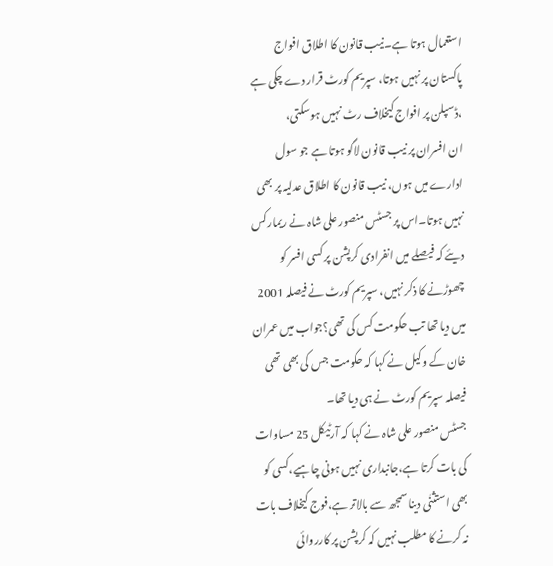استعمال ہوتا ہے۔نیب قانون کا اطلاق افواج پاکستان پر نہیں ہوتا، سپریم کورٹ قرار دے چکی ہے ،ڈسپلن پر افواج کیخلاف رٹ نہیں ہوسکتی،
ان افسران پر نیب قانون لاگو ہوتا ہے جو سول ادارے میں ہوں، نیب قانون کا اطلاق عدلیہ پر بھی نہیں ہوتا۔اس پر جسٹس منصور علی شاہ نے ریمارکس دیئے کہ فیصلے میں انفرادی کرپشن پر کسی افسر کو چھوڑنے کا ذکر نہیں، سپریم کورٹ نے فیصلہ 2001 میں دیا تھا تب حکومت کس کی تھی؟جواب میں عمران خان کے وکیل نے کہا کہ حکومت جس کی بھی تھی فیصلہ سپریم کورٹ نے ہی دیا تھا۔
جسٹس منصور علی شاہ نے کہا کہ آرٹیکل 25 مساوات کی بات کرتا ہے،جانبداری نہیں ہونی چاہیے،کسی کو بھی استثنٰی دینا سمجھ سے بالاتر ہے،فوج کیخلاف بات نہ کرنے کا مطلب نہیں کہ کرپشن پر کارروائی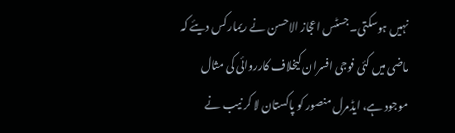نہیں ہوسکتی۔جسٹس اعجاز الاحسن نے ریمارکس دیئے کہ ماضی میں کئی فوجی افسران کیخلاف کارروائی کی مثال موجود ہے، ایڈمرل منصور کو پاکستان لا کر نیب نے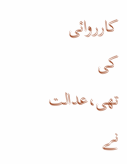کارروائی کی تھی،عدالت نے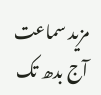مزید سماعت آج بدھ تک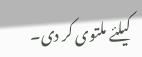کیلئے ملتوی کر دی۔